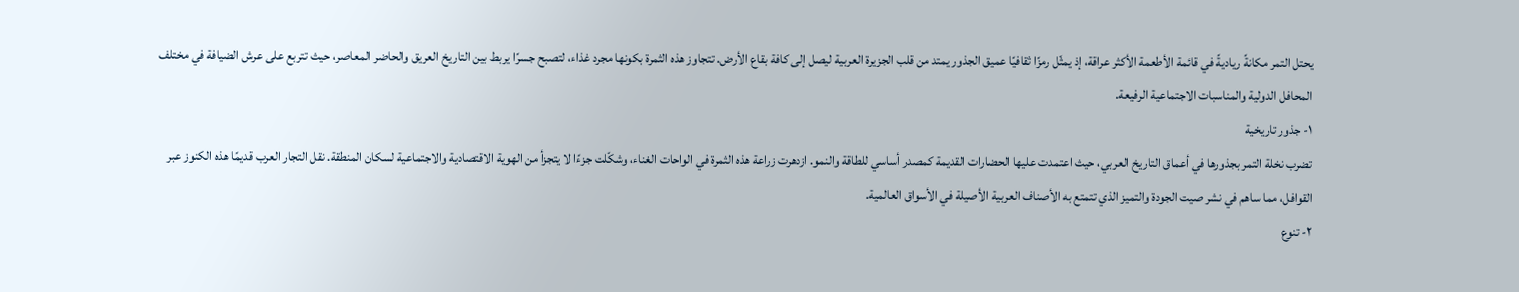يحتل التمر مكانةً رياديةً في قائمة الأطعمة الأكثر عراقة، إذ يمثّل رمزًا ثقافيًا عميق الجذور يمتد من قلب الجزيرة العربية ليصل إلى كافة بقاع الأرض. تتجاوز هذه الثمرة بكونها مجرد غذاء، لتصبح جسرًا يربط بين التاريخ العريق والحاضر المعاصر، حيث تتربع على عرش الضيافة في مختلف المحافل الدولية والمناسبات الاجتماعية الرفيعة.
١- جذور تاريخية
تضرب نخلة التمر بجذورها في أعماق التاريخ العربي، حيث اعتمدت عليها الحضارات القديمة كمصدر أساسي للطاقة والنمو. ازدهرت زراعة هذه الثمرة في الواحات الغناء، وشكّلت جزءًا لا يتجزأ من الهوية الاقتصادية والاجتماعية لسكان المنطقة. نقل التجار العرب قديمًا هذه الكنوز عبر القوافل، مما ساهم في نشر صيت الجودة والتميز الذي تتمتع به الأصناف العربية الأصيلة في الأسواق العالمية.
٢- تنوع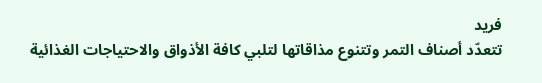فريد
تتعدّد أصناف التمر وتتنوع مذاقاتها لتلبي كافة الأذواق والاحتياجات الغذائية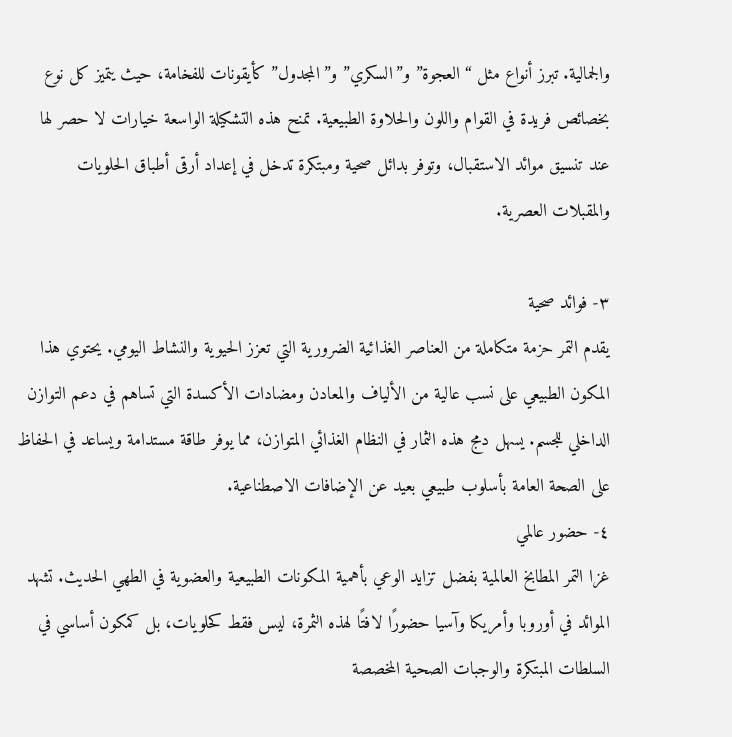والجمالية. تبرز أنواع مثل “العجوة” و”السكري” و”المجدول” كأيقونات للفخامة، حيث يتميز كل نوع بخصائص فريدة في القوام واللون والحلاوة الطبيعية. تمنح هذه التشكيلة الواسعة خيارات لا حصر لها عند تنسيق موائد الاستقبال، وتوفر بدائل صحية ومبتكرة تدخل في إعداد أرقى أطباق الحلويات والمقبلات العصرية.

٣- فوائد صحية
يقدم التمر حزمة متكاملة من العناصر الغذائية الضرورية التي تعزز الحيوية والنشاط اليومي. يحتوي هذا المكون الطبيعي على نسب عالية من الألياف والمعادن ومضادات الأكسدة التي تساهم في دعم التوازن الداخلي للجسم. يسهل دمج هذه الثمار في النظام الغذائي المتوازن، مما يوفر طاقة مستدامة ويساعد في الحفاظ على الصحة العامة بأسلوب طبيعي بعيد عن الإضافات الاصطناعية.
٤- حضور عالمي
غزا التمر المطابخ العالمية بفضل تزايد الوعي بأهمية المكونات الطبيعية والعضوية في الطهي الحديث. تشهد الموائد في أوروبا وأمريكا وآسيا حضورًا لافتًا لهذه الثمرة، ليس فقط كحلويات، بل كمكون أساسي في السلطات المبتكرة والوجبات الصحية المخصصة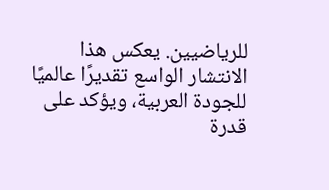للرياضيين. يعكس هذا الانتشار الواسع تقديرًا عالميًا للجودة العربية، ويؤكد على قدرة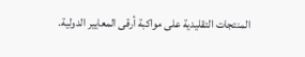المنتجات التقليدية على مواكبة أرقى المعايير الدولية.